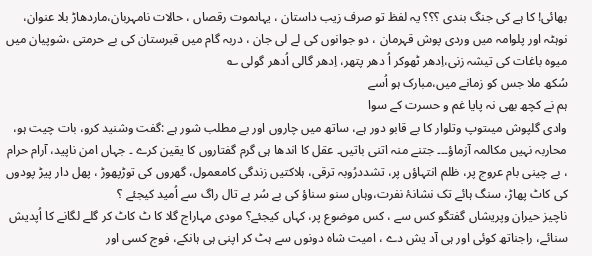بھائی! کا ہے کی جنگ بندی ؟؟؟ یہ لفظ تو صرف زیب داستان ، یہاںموت رقصاں ، حالات نامہربان،ماردھاڑ بلا عنوان، نوہٹہ اور پلوامہ میں وردی پوش قہرمان ، دو جوانوں کی لے لی جان ، دربہ گام میں قبرستان کی بے حرمتی ،شوپیان میں میوہ باغات کی تیشہ زنی،اِدھر ٹھوکر اُ دھر پتھر، اِدھر گالی اُدھر گولی ؎
سُکھ ملا جس کو زمانے میں،مبارک ہو اُسے
ہم نے کچھ بھی نہ پایا غم و حسرت کے سوا
وادی گلپوش میںتوپ وتلوار کا بے قابو دور ہے، ساتھ میں چاروں اور بے مطلب شور ہے :گفت وشنید کرو، بات چیت ہو، محاربہ نہیں مکالمہ آزماؤ۔۔۔ جتنے منہ اتنی باتیں۔ عقل کا اندھا ہی گرم گفتاروں کا یقین کرے ۔ جہاں امن ناپید، آرام حرام ، بے چینی بام عروج پر، ظلم انتہاؤں پر، تشددرُوبہ ترقی، ہلاکتیں زندگی کامعمول، گھروں کی توڑپھوڑ ، پھل دار پیڑ پودوں کی کاٹ پھاڑ، سنگ ہائے تک نشانۂ نفرت،وہاں سنو سناؤ کی بے سُر بے تال راگ سے اُمید کیجئے ؟
ناچیز حیران وپریشاں گفتگو کس سے ، کس موضوع پر، کہاں کیجئے؟ مودی مہاراج گلا کا ٹ کاٹ کر گلے لگانے کا اُپدیش سنائے، راجناتھ کوئی اور ہی آد یش دے ، امیت شاہ دونوں سے ہٹ کر اپنی ہی ہانکے، فوج کسی اور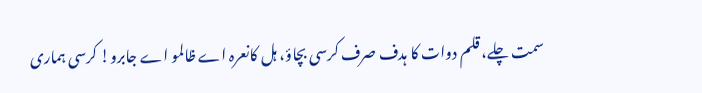سمت چلے، قلم دوات کا ہدف صرف کرسی بچاؤ، ہل کانعرہ اے ظالمو اے جابرو! کرسی ہماری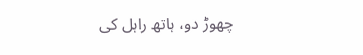چھوڑ دو، ہاتھ راہل کی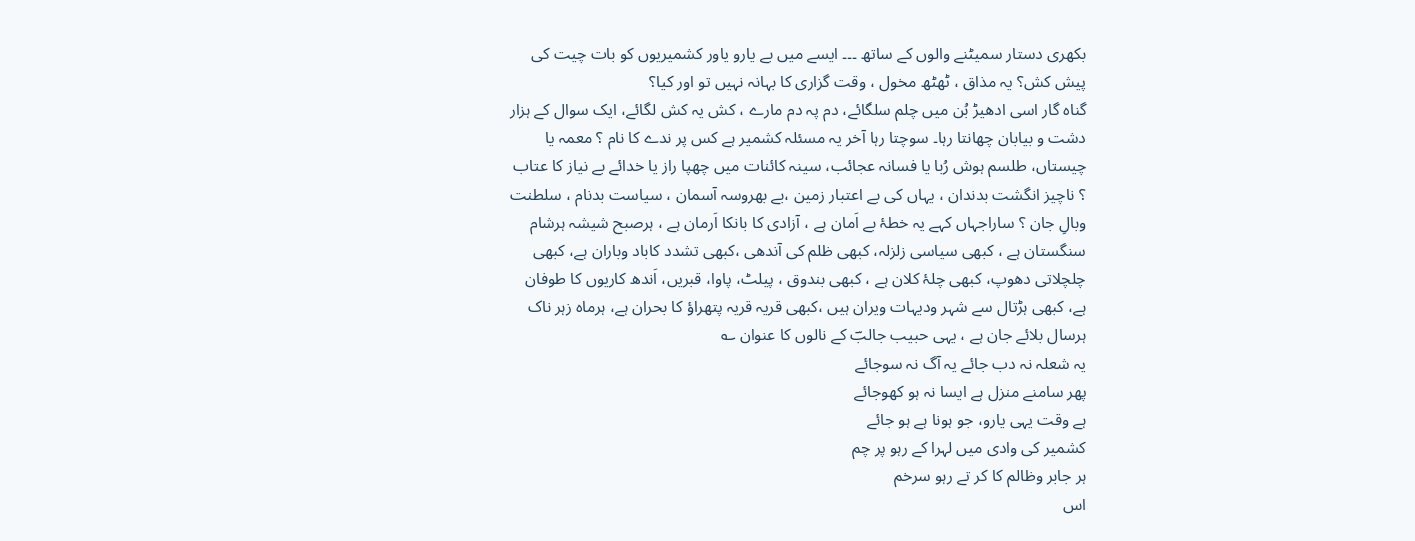بکھری دستار سمیٹنے والوں کے ساتھ ۔۔۔ ایسے میں بے یارو یاور کشمیریوں کو بات چیت کی پیش کش؟ یہ مذاق ، ٹھٹھ مخول ، وقت گزاری کا بہانہ نہیں تو اور کیا؟
گناہ گار اسی ادھیڑ بُن میں چلم سلگائے، دم پہ دم مارے ، کش یہ کش لگائے، ایک سوال کے ہزار دشت و بیابان چھانتا رہا۔ سوچتا رہا آخر یہ مسئلہ کشمیر ہے کس پر ندے کا نام ؟ معمہ یا چیستاں، طلسم ہوش رُبا یا فسانہ عجائب، سینہ کائنات میں چھپا راز یا خدائے بے نیاز کا عتاب ؟ ناچیز انگشت بدندان ، یہاں کی بے اعتبار زمین ،بے بھروسہ آسمان ، سیاست بدنام ، سلطنت وبالِ جان ؟ ساراجہاں کہے یہ خطۂ بے اَمان ہے ، آزادی کا بانکا اَرمان ہے ، ہرصبح شیشہ ہرشام سنگستان ہے ، کبھی سیاسی زلزلہ، کبھی ظلم کی آندھی ،کبھی تشدد کاباد وباران ہے، کبھی چلچلاتی دھوپ، کبھی چلۂ کلان ہے ، کبھی بندوق ، پیلٹ، پاوا، قبریں، اَندھ کاریوں کا طوفان ہے، کبھی ہڑتال سے شہر ودیہات ویران ہیں ،کبھی قریہ قریہ پتھراؤ کا بحران ہے، ہرماہ زہر ناک ہرسال بلائے جان ہے ، یہی حبیب جالبؔ کے نالوں کا عنوان ؎
یہ شعلہ نہ دب جائے یہ آگ نہ سوجائے
پھر سامنے منزل ہے ایسا نہ ہو کھوجائے
ہے وقت یہی یارو، جو ہونا ہے ہو جائے
کشمیر کی وادی میں لہرا کے رہو پر چم
ہر جابر وظالم کا کر تے رہو سرخم
اس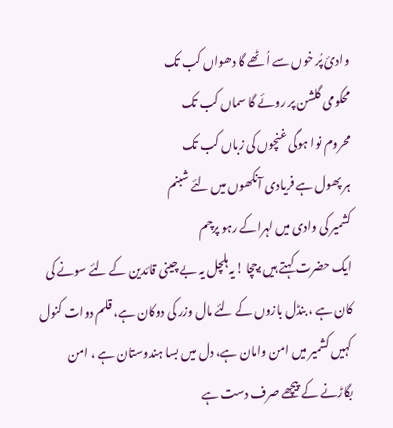وادیٔ پُر خوں سے اُ ٹھے گا دھواں کب تک
محکومی گلشن پر روئے گا سماں کب تک
محروم نوا ہوگی غنچوں کی زباں کب تک
ہر پھول ہے فریادی آنکھوں میں لئے شبنم
کشمیر کی وادی میں لہراکے رہو پرچم
ایک حضرت کہتے ہیں:چچا !یہ ہلچل یہ بے چینی قائدین کے لئے سونے کی کان ہے ، بنڈل بازوں کے لئے مال وزر کی دوکان ہے، قلم دوات کنول کہیں کشمیر میں امن وامان ہے، دل میں بسا ہندوستان ہے ، امن بگاڑنے کے پیچھے صرف دست ہے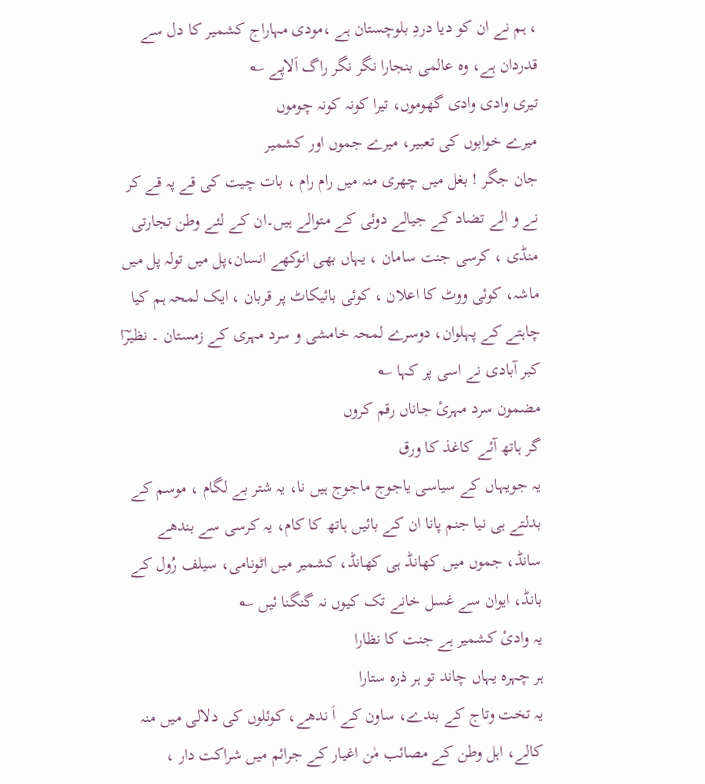، ہم نے ان کو دیا دردِ بلوچستان ہے ،مودی مہاراج کشمیر کا دل سے قدردان ہے، وہ عالمی بنجارا نگر نگر راگ اَلاپے ؎
تیری وادی وادی گھوموں، تیرا کونہ کونہ چوموں
میرے خوابوں کی تعبیر، میرے جموں اور کشمیر
جان جگر ! بغل میں چھری منہ میں رام رام ، بات چیت کی قے پہ قے کر نے و الے تضاد کے جیالے دوئی کے متوالے ہیں۔ان کے لئے وطن تجارتی منڈی ، کرسی جنت سامان ، یہاں بھی انوکھے انسان،پل میں تولہ پل میں ماشہ، کوئی ووٹ کا اعلان ، کوئی بائیکاٹ پر قربان ، ایک لمحہ ہم کیا چاہتے کے پہلوان، دوسرے لمحہ خامشی و سرد مہری کے زمستان ۔ نظیرؔا کبر آبادی نے اسی پر کہا ؎
مضمون سرد مہریٔ جاناں رقم کروں
گر ہاتھ آئے کاغذ کا ورق
یہ جویہاں کے سیاسی یاجوج ماجوج ہیں نا، یہ شتر بے لگام ، موسم کے بدلتے ہی نیا جنم پانا ان کے بائیں ہاتھ کا کام، یہ کرسی سے بندھے سانڈ، جموں میں کھانڈ ہی کھانڈ، کشمیر میں اٹونامی، سیلف رُول کے بانڈ، ایوان سے غسل خانے تک کیوں نہ گنگنا ئیں ؎
یہ وادیٔ کشمیر ہے جنت کا نظارا
ہر چہرہ یہاں چاند تو ہر ذرہ ستارا
یہ تخت وتاج کے بندے، ساون کے اَ ندھے، کوئلوں کی دلالی میں منہ کالے، اہل وطن کے مصائب مٰن اغیار کے جرائم میں شراکت دار ،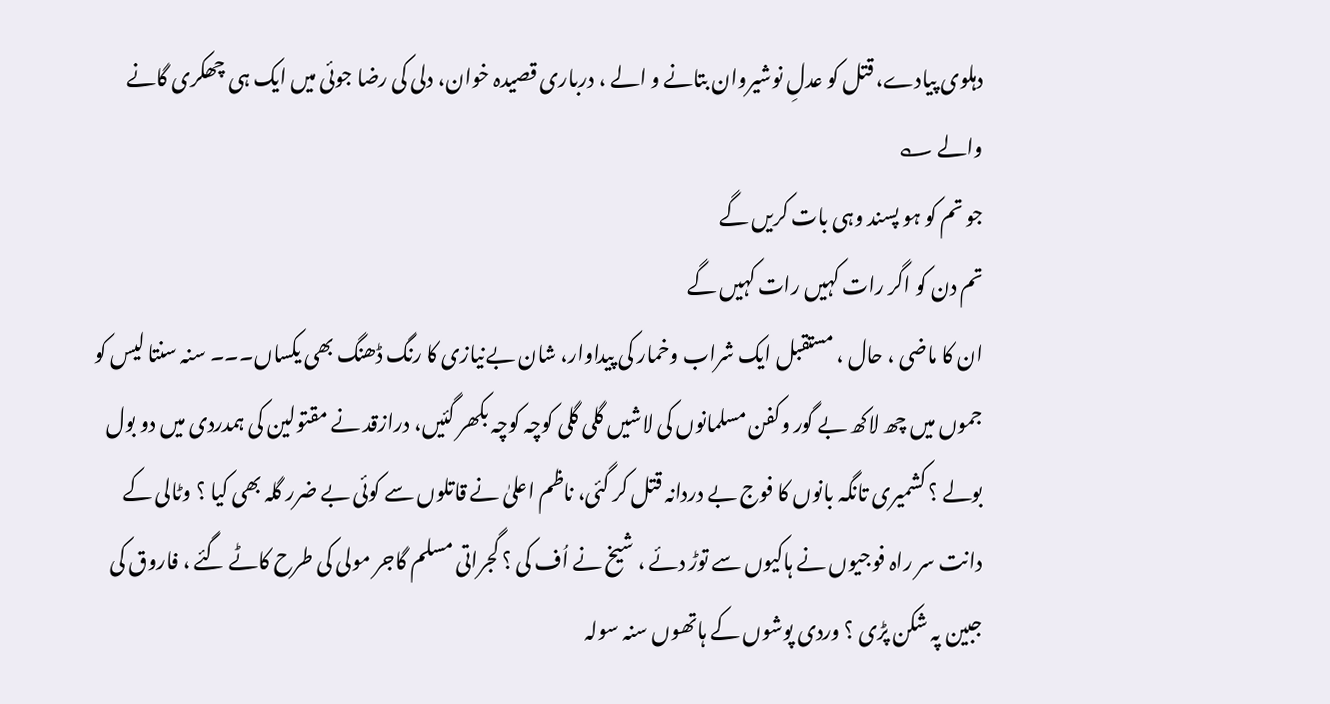دہلوی پیادے، قتل کو عدلِ نوشیروان بتانے و الے ، درباری قصیدہ خوان، دلی کی رضا جوئی میں ایک ہی چھکری گانے والے ؎
جو تم کو ہو پسند وہی بات کریں گے
تم دن کو اگر رات کہیں رات کہیں گے
ان کا ماضی ، حال ، مستقبل ایک شراب وخمار کی پیداوار، شان بےنیازی کا رنگ ڈھنگ بھی یکساں۔۔۔ سنہ سنتا لیس کو جموں میں چھ لاکھ بے گور وکفن مسلمانوں کی لاشیں گلی گلی کوچہ کوچہ بکھر گئیں، درازقد نے مقتولین کی ہمدردی میں دو بول بولے ؟ کشمیری تانگہ بانوں کا فوج بے دردانہ قتل کر گئی، ناظم اعلیٰ نے قاتلوں سے کوئی بے ضرر گلہ بھی کیا ؟ وٹالی کے دانت سر راہ فوجیوں نے ہاکیوں سے توڑ دئے ، شیخ نے اُف کی ؟ گجراتی مسلم گاجر مولی کی طرح کاٹے گئے ، فاروق کی جبین پہ شکن پڑی ؟ وردی پوشوں کے ہاتھوں سنہ سولہ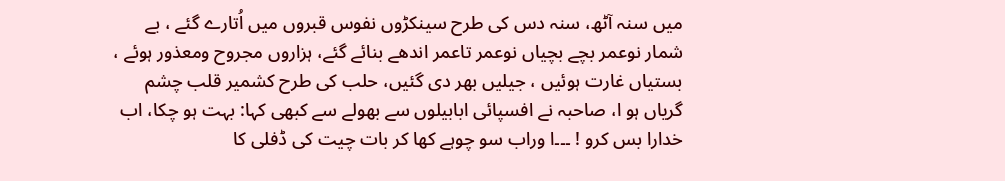میں سنہ آٹھ، سنہ دس کی طرح سینکڑوں نفوس قبروں میں اُتارے گئے ، بے شمار نوعمر بچے بچیاں نوعمر تاعمر اندھے بنائے گئے، ہزاروں مجروح ومعذور ہوئے ، بستیاں غارت ہوئیں ، جیلیں بھر دی گئیں، حلب کی طرح کشمیر قلب چشم گریاں ہو ا، صاحبہ نے افسپائی ابابیلوں سے بھولے سے کبھی کہا: بہت ہو چکا، اب خدارا بس کرو ! ۔۔۔ا وراب سو چوہے کھا کر بات چیت کی ڈفلی کا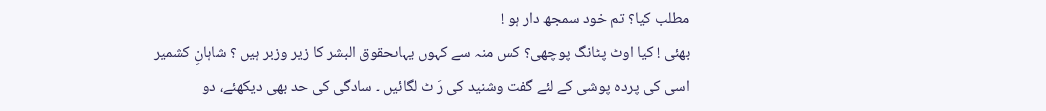مطلب کیا؟ تم خود سمجھ دار ہو !
بھئی ! کیا اوٹ پٹانگ پوچھی؟ کس منہ سے کہوں یہاںحقوق البشر کا زیر وزبر ہیں ؟ شاہانِ کشمیر اسی کی پردہ پوشی کے لئے گفت وشنید کی رَ ٹ لگائیں ۔ سادگی کی حد بھی دیکھئے، دو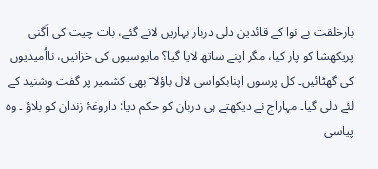بارخلقت بے نوا کے قائدین دلی دربار بہاریں لانے گئے، بات چیت کی اَگنی پریکھشا کو پار کیا، مگر اپنے ساتھ لایا گیا؟ مایوسیوں کی خزانیں، نااُمیدیوں کی گھٹائیں۔ کل پرسوں اپنابکواسی لال باؤلا ؔ بھی کشمیر پر گفت وشنید کے لئے دلی گیا۔ مہاراج نے دیکھتے ہی دربان کو حکم دیا: داروغۂ زندان کو بلاؤ ۔ وہ پیاسی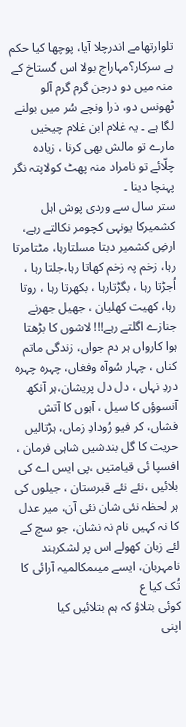تلوارتھامے اندرچلا آیا، پوچھا کیا حکم ہے سرکار؟مہاراج بولا اس گستاخ کے منہ میں دو درجن گرم گرم آلو ٹھونس دو، ذرا ونچے سُر میں بولنے لگا ہے ۔ یہ غلام ابن غلام چیخیں مارے تو مالش بھی کرنا ، زیادہ چلّائے تو نامراد منہ پھٹ کولاپتہ نگر پہنچا دینا ۔
ستر سال سے وردی پوش اہل کشمیرکا یونہی کچومر نکالتے رہے، ارضِ کشمیر دبتا مسلتارہا، مٹتامرتا رہا، زخم پہ زخم کھاتا رہا،جلتا رہا ، اُجڑتا رہا ، بگڑتارہا ، بکھرتا رہا ، روتا رہا، کھیت کھلیان ، جھیل جھرنے جنازے اگلتے رہے!!! لاشوں کا بڑھتا ہوا کارواں ہر دم جواں، زندگی ماتم کناں ، چہار سُوآہ وفغاں، چہرہ چہرہ دردِ نہاں ، دل دل پریشان،ہر آنکھ آنسوؤں کا سیل ، آہوں کا آتش فشاں، کر فیو رُودادِ زماں، ہڑتالیں حریت کا گل بندشیں شاہی فرمان ، افسپا ئی قیامتیں ،پی ایس اے کی بلائیں ،نئے نئے قبرستان ، جیلوں کی ہر لحظہ نئی شان نئی آن، میر عدل کا نہ کہیں نام نہ نشان، جو سچ کے لئے زبان کھولے اس پر لشکرہند نامہربان، ایسے میںمکالمیہ آرائی کا تُک کیا ع
کوئی بتلاؤ کہ ہم بتلائیں کیا
اپنی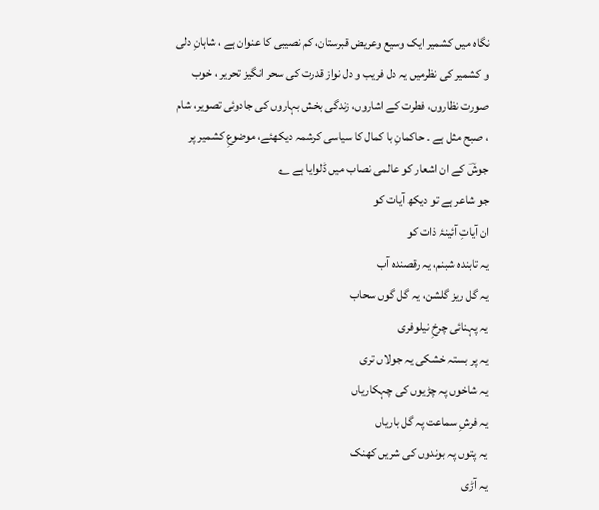نگاہ میں کشمیر ایک وسیع وعریض قبرستان، کم نصیبی کا عنوان ہے ، شاہانِ دلی و کشمیر کی نظرمیں یہ دل فریب و دل نواز قدرت کی سحر انگیز تحریر ، خوب صورت نظاروں، فطرت کے اشاروں، زندگی بخش بہاروں کی جادوئی تصویر، شام ، صبح مثل ہے ۔ حاکمانِ با کمال کا سیاسی کرشمہ دیکھئے، موضوعِ کشمیر پر جوشؔ کے ان اشعار کو عالمی نصاب میں ڈلوایا ہے ؎
جو شاعر ہے تو دیکھ آیات کو
ان آیاتِ آئینۂ ذات کو
یہ تابندہ شبنم، یہ رقصندہ آب
یہ گل ریز گلشن، یہ گل گوں سحاب
یہ پہنائی چرخِ نیلوفری
یہ پر بستہ خشکی یہ جولاں تری
یہ شاخوں پہ چڑیوں کی چہکاریاں
یہ فرشِ سماعت پہ گل باریاں
یہ پتوں پہ بوندوں کی شریں کھنک
یہ آڑی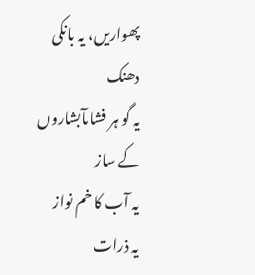پھواریں، یہ بانکی دھنک
یہ گو ہر فشاںآبشاروں کے ساز
یہ آب کا خم نواز
یہ ذرات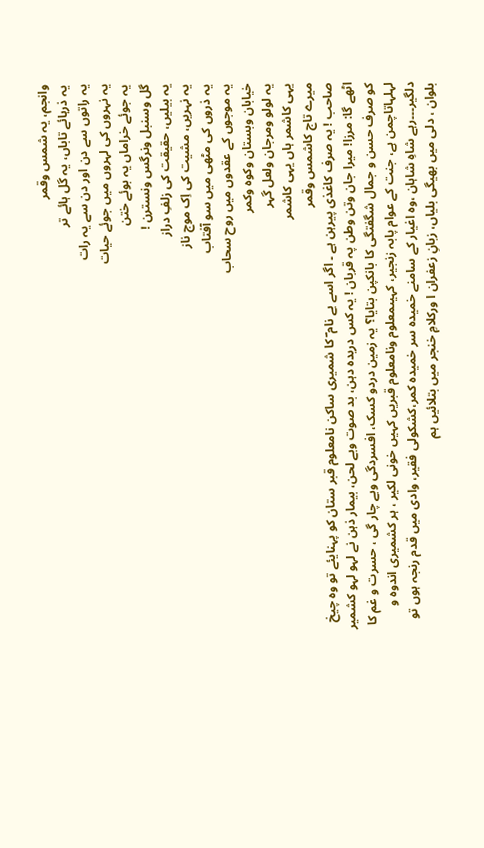وانجم، یہ شمس وقمر
یہ ذرہائے تاباں، یہ گل ہائے تر
یہ راتوں سے دن اور دن سے یہ رات
یہ نہروں کی لہروں میں جوئے حیات
یہ جوئے خراماں یہ بوئے ختن
گل وسنبل ونرگس ونسترن !
یہ بیلیں، حقیقت کی زلفِ دراز
یہ نہریں، مشیت کی اِک موج ناز
یہ ذروں کی مٹھی میں سو آفتاب
یہ موجوں کے عقدوں میں روح سحاب
خیابان وبستان وکوہ وکمر
یہ لولو ومرجان ولعل گہر
یہی کاشمر ہاں یہی کاشمر
میرے تاج کاشمس وقمر
صاحب ! یہ صرف کاغذی پیرہن ہے ۔ اگر اسے بے نام ؔ کا شمیری ساکن نامعلوم قبر ستان کو پہنایئے تو وہ چیخ اٹھے گا: مرزا! میرا جان وتن وطن پہ قربان ! یہ کس دریدہ دہن، بد صوت وبے لحن، بیمار ذہن نے لہو لہو کشمیر کو صرف حسن و جمال شگفتگی کا بانکپن بتایا؟ یہ زمین دردو کسک، افسردگی وبے چار گی ، حسرت و غم کا لہلہاتاچمن ہے، جنت کے عوام پابہ زنجیر، کہیںمعلوم ونامعلوم قبریں کہیں خونی لکیر ، ہر کشمیری اندوہ و دلگیر۔۔۔رہے شاہِ شاہان ،وہ اغیار کے سامنے خمیدہ سر خمیدہ کمر،کشکولی فقیر، وادی میں قدم رنجہ ہوں تو بلوان ، دلی میں بھیگی بلیاں، زبانِ زعفران ا ورکلامِ خنجر میں بتلائیں ہم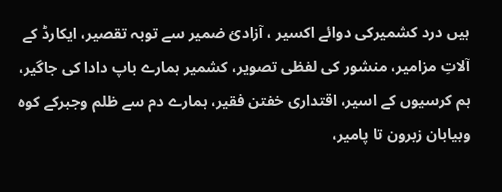ہیں درد کشمیرکی دوائے اکسیر ، آزادیٔ ضمیر سے توبہ تقصیر، ایکارڈ کے آلاتِ مزامیر، منشور کی لفظی تصویر، کشمیر ہمارے باپ دادا کی جاگیر، ہم کرسیوں کے اسیر، اقتداری خفتن فقیر، ہمارے دم سے ظلم وجبرکے کوہ وبیابان زبرون تا پامیر،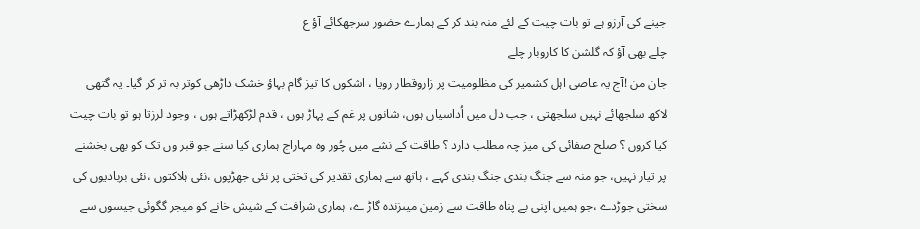جینے کی آرزو ہے تو بات چیت کے لئے منہ بند کر کے ہمارے حضور سرجھکائے آؤ ع
چلے بھی آؤ کہ گلشن کا کاروبار چلے
جان من !آج یہ عاصی اہل کشمیر کی مظلومیت پر زاروقطار رویا ، اشکوں کا تیز گام بہاؤ خشک داڑھی کوتر بہ تر کر گیا۔ یہ گتھی لاکھ سلجھائے نہیں سلجھتی ، جب دل میں اُداسیاں ہوں، شانوں پر غم کے پہاڑ ہوں ، قدم لڑکھڑاتے ہوں ، وجود لرزتا ہو تو بات چیت کیا کروں ؟ صلح صفائی کی میز چہ مطلب دارد ؟ طاقت کے نشے میں چُور وہ مہاراج ہماری کیا سنے جو قبر وں تک کو بھی بخشنے پر تیار نہیں، جو منہ سے جنگ بندی جنگ بندی کہے ، ہاتھ سے ہماری تقدیر کی تختی پر نئی جھڑپوں ،نئی ہلاکتوں ،نئی بربادیوں کی سختی جوڑدے ،جو ہمیں اپنی بے پناہ طاقت سے زمین میںزندہ گاڑ ے، ہماری شرافت کے شیش خانے کو میجر گگوئی جیسوں سے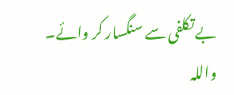بے تکلفی سے سنگسار کر وائے۔ واللہ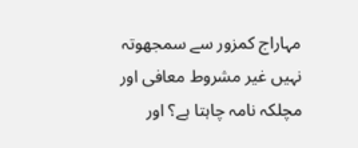مہاراج کمزور سے سمجھوتہ نہیں غیر مشروط معافی اور مچلکہ نامہ چاہتا ہے؟ اور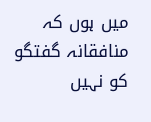میں ہوں کہ منافقانہ گفتگو کو نہیں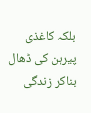بلکہ کاغذی پیرہن کی ڈھال بناکر زندگی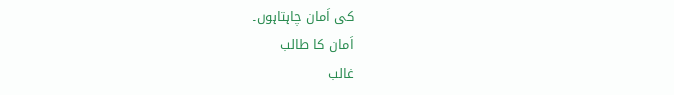کی اَمان چاہتاہوں۔
اَمان کا طالب
غالب